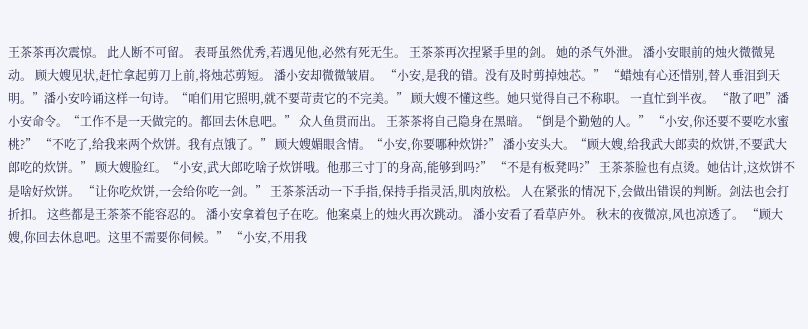王茶茶再次震惊。 此人断不可留。 表哥虽然优秀,若遇见他,必然有死无生。 王茶茶再次捏紧手里的剑。 她的杀气外泄。 潘小安眼前的烛火微微晃动。 顾大嫂见状,赶忙拿起剪刀上前,将烛芯剪短。 潘小安却微微皱眉。 “小安,是我的错。没有及时剪掉烛芯。” “蜡烛有心还惜别,替人垂泪到天明。”潘小安吟诵这样一句诗。“咱们用它照明,就不要苛责它的不完美。” 顾大嫂不懂这些。她只觉得自己不称职。 一直忙到半夜。 “散了吧”潘小安命令。“工作不是一天做完的。都回去休息吧。” 众人鱼贯而出。 王茶茶将自己隐身在黑暗。“倒是个勤勉的人。” “小安,你还要不要吃水蜜桃?” “不吃了,给我来两个炊饼。我有点饿了。” 顾大嫂媚眼含情。“小安,你要哪种炊饼?” 潘小安头大。“顾大嫂,给我武大郎卖的炊饼,不要武大郎吃的炊饼。” 顾大嫂脸红。“小安,武大郎吃啥子炊饼哦。他那三寸丁的身高,能够到吗?” “不是有板凳吗?” 王茶茶脸也有点烫。她估计,这炊饼不是啥好炊饼。 “让你吃炊饼,一会给你吃一剑。” 王茶茶活动一下手指,保持手指灵活,肌肉放松。 人在紧张的情况下,会做出错误的判断。剑法也会打折扣。 这些都是王茶茶不能容忍的。 潘小安拿着包子在吃。他案桌上的烛火再次跳动。 潘小安看了看草庐外。 秋末的夜微凉,风也凉透了。 “顾大嫂,你回去休息吧。这里不需要你伺候。” “小安,不用我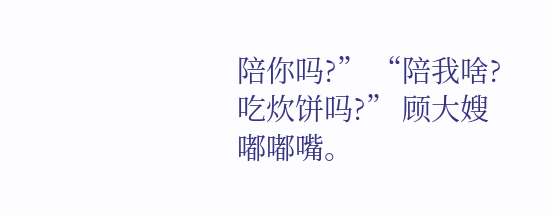陪你吗?” “陪我啥?吃炊饼吗?” 顾大嫂嘟嘟嘴。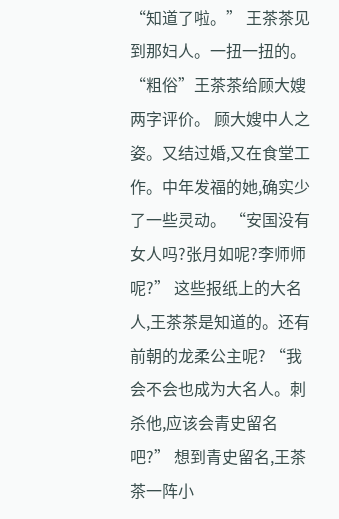“知道了啦。” 王茶茶见到那妇人。一扭一扭的。 “粗俗”王茶茶给顾大嫂两字评价。 顾大嫂中人之姿。又结过婚,又在食堂工作。中年发福的她,确实少了一些灵动。 “安国没有女人吗?张月如呢?李师师呢?” 这些报纸上的大名人,王茶茶是知道的。还有前朝的龙柔公主呢? “我会不会也成为大名人。刺杀他,应该会青史留名吧?” 想到青史留名,王茶茶一阵小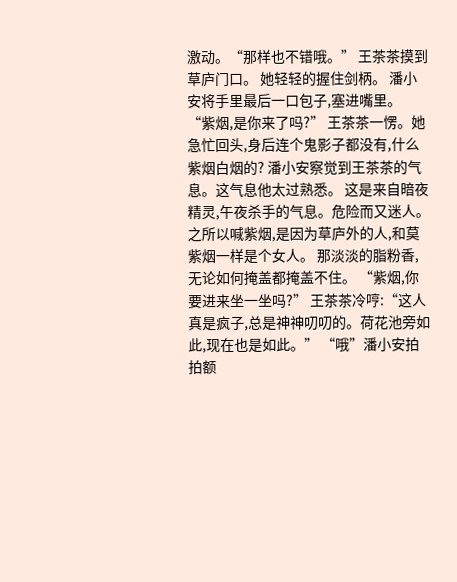激动。“那样也不错哦。” 王茶茶摸到草庐门口。 她轻轻的握住剑柄。 潘小安将手里最后一口包子,塞进嘴里。 “紫烟,是你来了吗?” 王茶茶一愣。她急忙回头,身后连个鬼影子都没有,什么紫烟白烟的? 潘小安察觉到王茶茶的气息。这气息他太过熟悉。 这是来自暗夜精灵,午夜杀手的气息。危险而又迷人。 之所以喊紫烟,是因为草庐外的人,和莫紫烟一样是个女人。 那淡淡的脂粉香,无论如何掩盖都掩盖不住。 “紫烟,你要进来坐一坐吗?” 王茶茶冷哼:“这人真是疯子,总是神神叨叨的。荷花池旁如此,现在也是如此。” “哦”潘小安拍拍额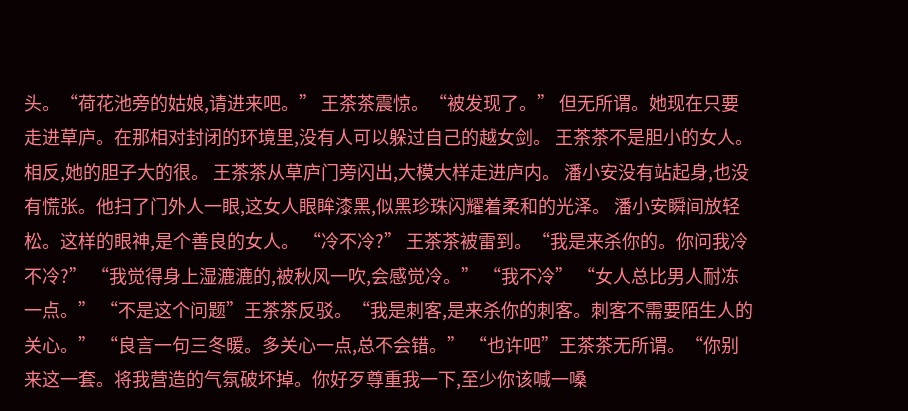头。“荷花池旁的姑娘,请进来吧。” 王茶茶震惊。“被发现了。” 但无所谓。她现在只要走进草庐。在那相对封闭的环境里,没有人可以躲过自己的越女剑。 王茶茶不是胆小的女人。相反,她的胆子大的很。 王茶茶从草庐门旁闪出,大模大样走进庐内。 潘小安没有站起身,也没有慌张。他扫了门外人一眼,这女人眼眸漆黑,似黑珍珠闪耀着柔和的光泽。 潘小安瞬间放轻松。这样的眼神,是个善良的女人。 “冷不冷?” 王茶茶被雷到。“我是来杀你的。你问我冷不冷?” “我觉得身上湿漉漉的,被秋风一吹,会感觉冷。” “我不冷” “女人总比男人耐冻一点。” “不是这个问题”王茶茶反驳。“我是刺客,是来杀你的刺客。刺客不需要陌生人的关心。” “良言一句三冬暖。多关心一点,总不会错。” “也许吧”王茶茶无所谓。“你别来这一套。将我营造的气氛破坏掉。你好歹尊重我一下,至少你该喊一嗓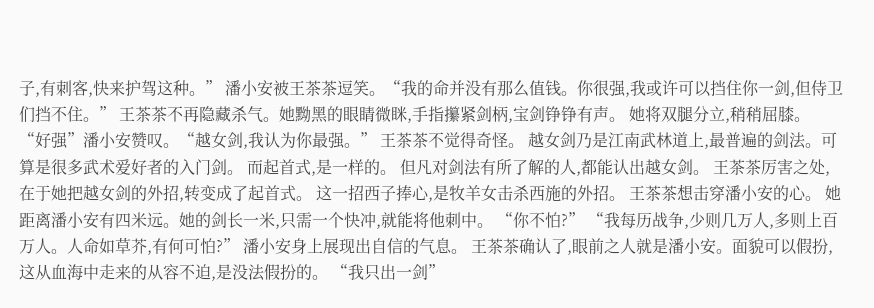子,有刺客,快来护驾这种。” 潘小安被王茶茶逗笑。“我的命并没有那么值钱。你很强,我或许可以挡住你一剑,但侍卫们挡不住。” 王茶茶不再隐藏杀气。她黝黑的眼睛微眯,手指攥紧剑柄,宝剑铮铮有声。 她将双腿分立,稍稍屈膝。 “好强”潘小安赞叹。“越女剑,我认为你最强。” 王茶茶不觉得奇怪。 越女剑乃是江南武林道上,最普遍的剑法。可算是很多武术爱好者的入门剑。 而起首式,是一样的。 但凡对剑法有所了解的人,都能认出越女剑。 王茶茶厉害之处,在于她把越女剑的外招,转变成了起首式。 这一招西子捧心,是牧羊女击杀西施的外招。 王茶茶想击穿潘小安的心。 她距离潘小安有四米远。她的剑长一米,只需一个快冲,就能将他刺中。 “你不怕?” “我每历战争,少则几万人,多则上百万人。人命如草芥,有何可怕?” 潘小安身上展现出自信的气息。 王茶茶确认了,眼前之人就是潘小安。面貌可以假扮,这从血海中走来的从容不迫,是没法假扮的。 “我只出一剑”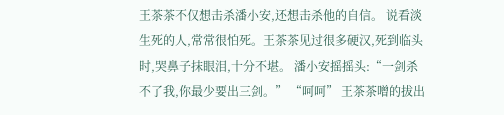王茶茶不仅想击杀潘小安,还想击杀他的自信。 说看淡生死的人,常常很怕死。王茶茶见过很多硬汉,死到临头时,哭鼻子抹眼泪,十分不堪。 潘小安摇摇头:“一剑杀不了我,你最少要出三剑。” “呵呵” 王茶茶噌的拔出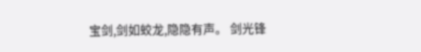宝剑,剑如蛟龙,隐隐有声。 剑光锋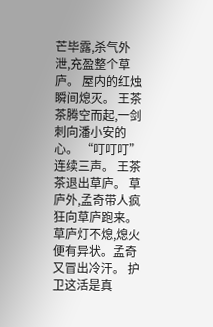芒毕露,杀气外泄,充盈整个草庐。 屋内的红烛瞬间熄灭。 王茶茶腾空而起,一剑刺向潘小安的心。 “叮叮叮”连续三声。 王茶茶退出草庐。 草庐外,孟奇带人疯狂向草庐跑来。 草庐灯不熄,熄火便有异状。孟奇又冒出冷汗。 护卫这活是真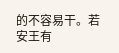的不容易干。若安王有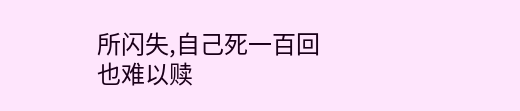所闪失,自己死一百回也难以赎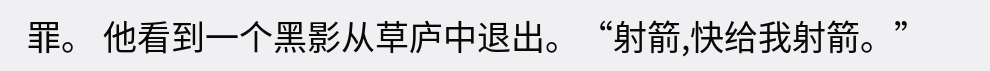罪。 他看到一个黑影从草庐中退出。“射箭,快给我射箭。”